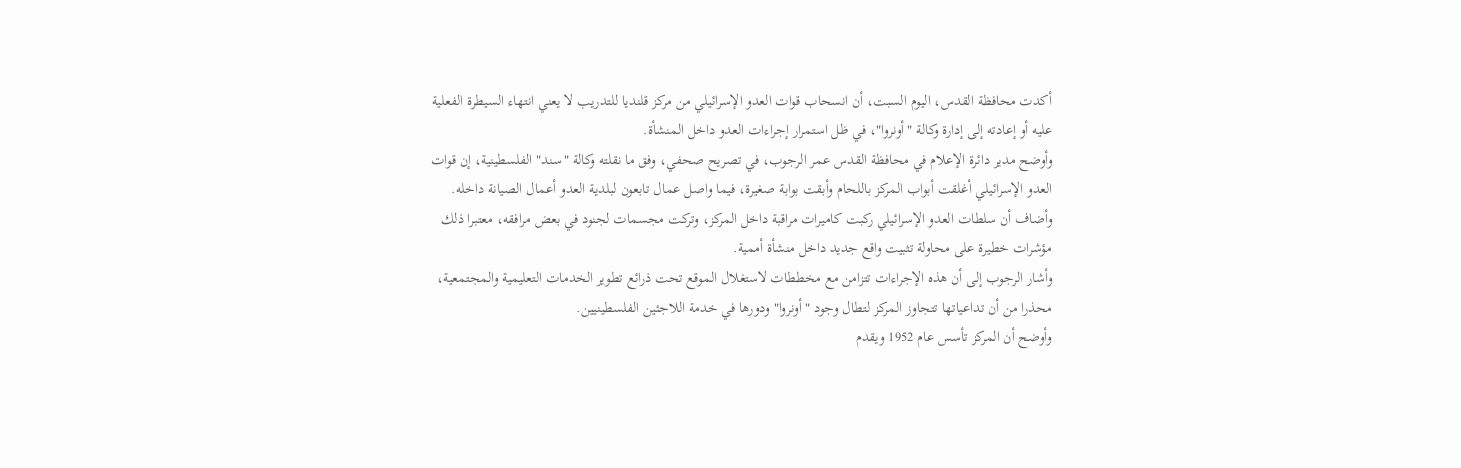أكدت محافظة القدس، اليوم السبت، أن انسحاب قوات العدو الإسرائيلي من مركز قلنديا للتدريب لا يعني انتهاء السيطرة الفعلية عليه أو إعادته إلى إدارة وكالة "أونروا"، في ظل استمرار إجراءات العدو داخل المنشأة.
وأوضح مدير دائرة الإعلام في محافظة القدس عمر الرجوب، في تصريح صحفي، وفق ما نقلته وكالة "سند" الفلسطينية، إن قوات العدو الإسرائيلي أغلقت أبواب المركز باللحام وأبقت بوابة صغيرة، فيما واصل عمال تابعون لبلدية العدو أعمال الصيانة داخله.
وأضاف أن سلطات العدو الإسرائيلي ركبت كاميرات مراقبة داخل المركز، وتركت مجسمات لجنود في بعض مرافقه، معتبرا ذلك مؤشرات خطيرة على محاولة تثبيت واقع جديد داخل منشأة أممية.
وأشار الرجوب إلى أن هذه الإجراءات تتزامن مع مخططات لاستغلال الموقع تحت ذرائع تطوير الخدمات التعليمية والمجتمعية، محذرا من أن تداعياتها تتجاوز المركز لتطال وجود "أونروا" ودورها في خدمة اللاجئين الفلسطينيين.
وأوضح أن المركز تأسس عام 1952 ويقدم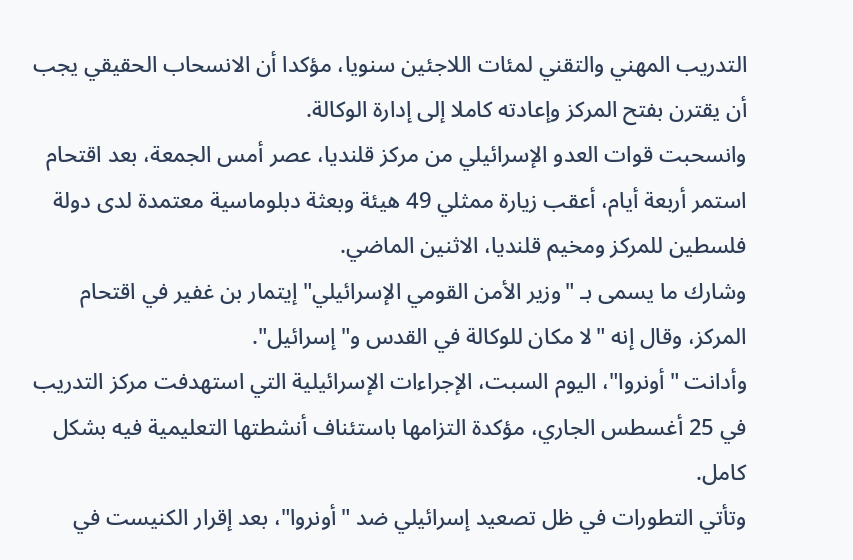التدريب المهني والتقني لمئات اللاجئين سنويا، مؤكدا أن الانسحاب الحقيقي يجب أن يقترن بفتح المركز وإعادته كاملا إلى إدارة الوكالة.
وانسحبت قوات العدو الإسرائيلي من مركز قلنديا، عصر أمس الجمعة، بعد اقتحام استمر أربعة أيام، أعقب زيارة ممثلي 49 هيئة وبعثة دبلوماسية معتمدة لدى دولة فلسطين للمركز ومخيم قلنديا، الاثنين الماضي.
وشارك ما يسمى بـ "وزير الأمن القومي الإسرائيلي" إيتمار بن غفير في اقتحام المركز، وقال إنه "لا مكان للوكالة في القدس و"إسرائيل".
وأدانت "أونروا"، اليوم السبت، الإجراءات الإسرائيلية التي استهدفت مركز التدريب في 25 أغسطس الجاري، مؤكدة التزامها باستئناف أنشطتها التعليمية فيه بشكل كامل.
وتأتي التطورات في ظل تصعيد إسرائيلي ضد "أونروا"، بعد إقرار الكنيست في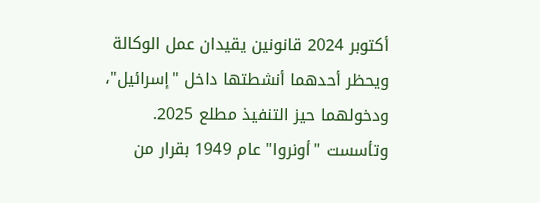أكتوبر 2024 قانونين يقيدان عمل الوكالة ويحظر أحدهما أنشطتها داخل "إسرائيل"، ودخولهما حيز التنفيذ مطلع 2025.
وتأسست "أونروا" عام 1949 بقرار من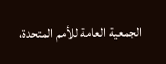الجمعية العامة للأمم المتحدة،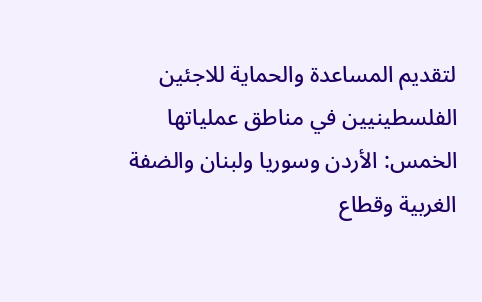لتقديم المساعدة والحماية للاجئين الفلسطينيين في مناطق عملياتها الخمس: الأردن وسوريا ولبنان والضفة الغربية وقطاع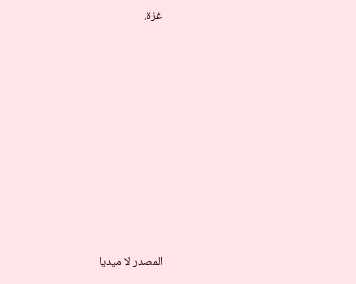غزة.










المصدر لا ميديا